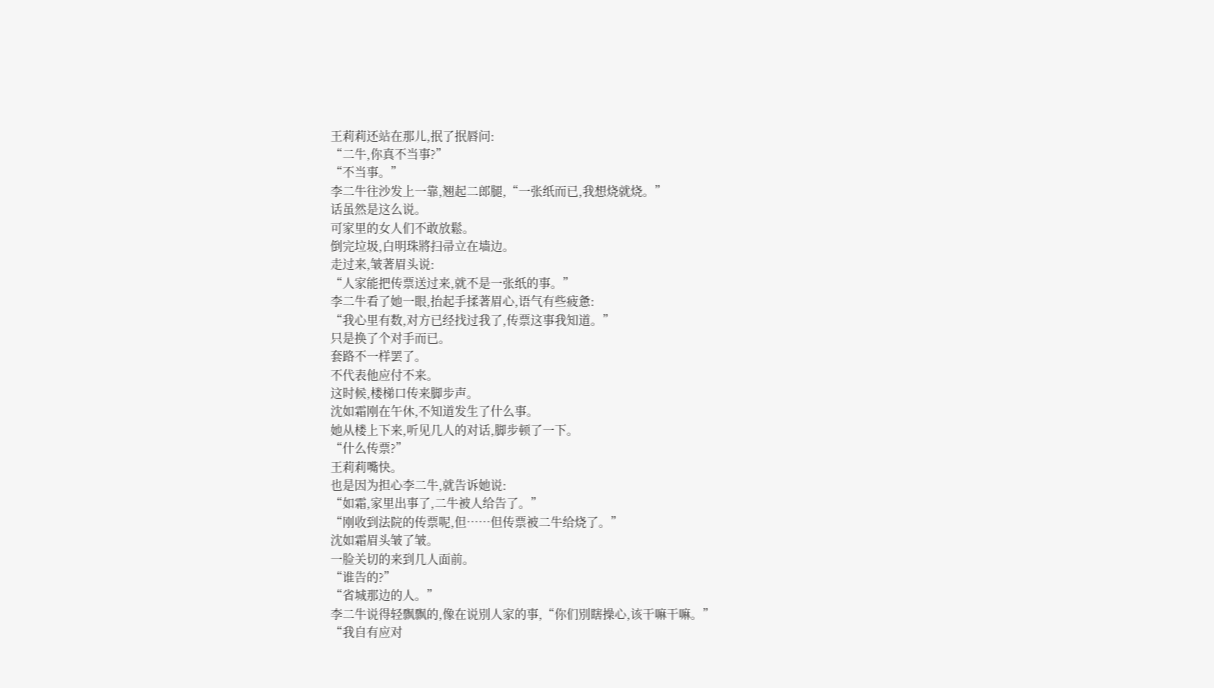王莉莉还站在那儿,抿了抿唇问:
“二牛,你真不当事?”
“不当事。”
李二牛往沙发上一靠,翘起二郎腿,“一张纸而已,我想烧就烧。”
话虽然是这么说。
可家里的女人们不敢放鬆。
倒完垃圾,白明珠將扫帚立在墙边。
走过来,皱著眉头说:
“人家能把传票送过来,就不是一张纸的事。”
李二牛看了她一眼,抬起手揉著眉心,语气有些疲惫:
“我心里有数,对方已经找过我了,传票这事我知道。”
只是换了个对手而已。
套路不一样罢了。
不代表他应付不来。
这时候,楼梯口传来脚步声。
沈如霜刚在午休,不知道发生了什么事。
她从楼上下来,听见几人的对话,脚步顿了一下。
“什么传票?”
王莉莉嘴快。
也是因为担心李二牛,就告诉她说:
“如霜,家里出事了,二牛被人给告了。”
“刚收到法院的传票呢,但……但传票被二牛给烧了。”
沈如霜眉头皱了皱。
一脸关切的来到几人面前。
“谁告的?”
“省城那边的人。”
李二牛说得轻飘飘的,像在说別人家的事,“你们別瞎操心,该干嘛干嘛。”
“我自有应对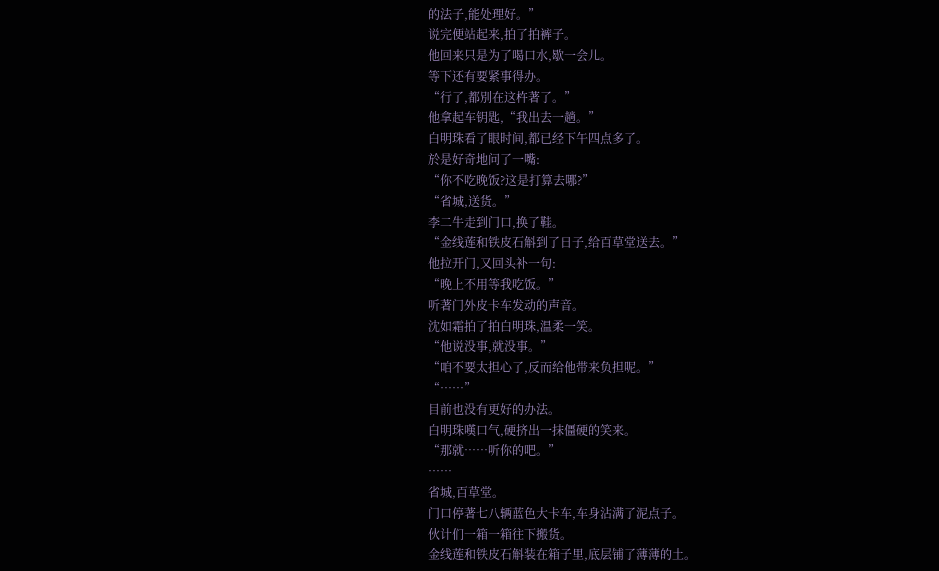的法子,能处理好。”
说完便站起来,拍了拍裤子。
他回来只是为了喝口水,歇一会儿。
等下还有要紧事得办。
“行了,都別在这杵著了。”
他拿起车钥匙,“我出去一趟。”
白明珠看了眼时间,都已经下午四点多了。
於是好奇地问了一嘴:
“你不吃晚饭?这是打算去哪?”
“省城,送货。”
李二牛走到门口,换了鞋。
“金线莲和铁皮石斛到了日子,给百草堂送去。”
他拉开门,又回头补一句:
“晚上不用等我吃饭。”
听著门外皮卡车发动的声音。
沈如霜拍了拍白明珠,温柔一笑。
“他说没事,就没事。”
“咱不要太担心了,反而给他带来负担呢。”
“……”
目前也没有更好的办法。
白明珠嘆口气,硬挤出一抹僵硬的笑来。
“那就……听你的吧。”
……
省城,百草堂。
门口停著七八辆蓝色大卡车,车身沾满了泥点子。
伙计们一箱一箱往下搬货。
金线莲和铁皮石斛装在箱子里,底层铺了薄薄的土。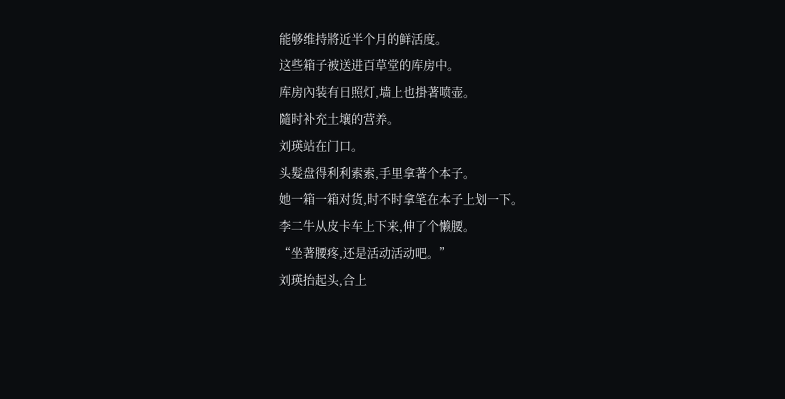能够维持將近半个月的鲜活度。
这些箱子被送进百草堂的库房中。
库房內装有日照灯,墙上也掛著喷壶。
隨时补充土壤的营养。
刘瑛站在门口。
头髮盘得利利索索,手里拿著个本子。
她一箱一箱对货,时不时拿笔在本子上划一下。
李二牛从皮卡车上下来,伸了个懒腰。
“坐著腰疼,还是活动活动吧。”
刘瑛抬起头,合上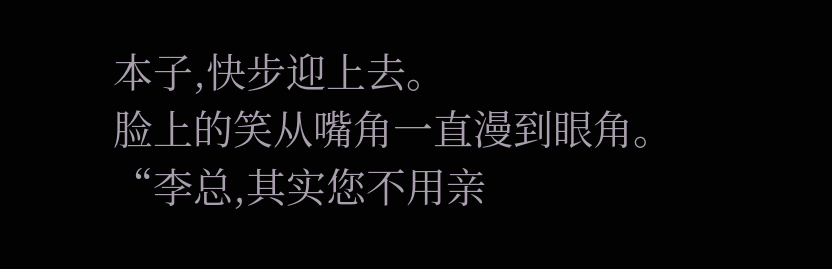本子,快步迎上去。
脸上的笑从嘴角一直漫到眼角。
“李总,其实您不用亲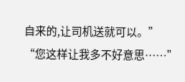自来的,让司机送就可以。”
“您这样让我多不好意思……”